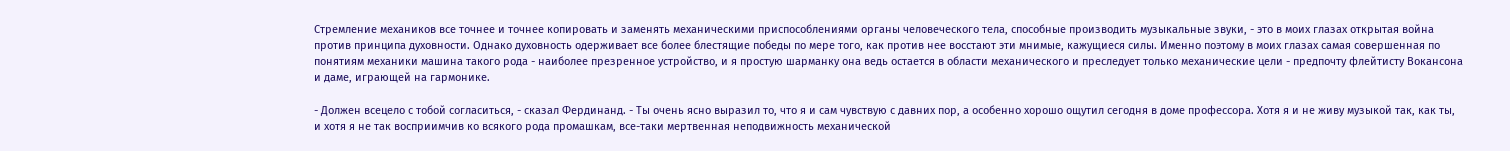Стремление механиков все точнее и точнее копировать и заменять механическими приспособлениями органы человеческого тела, способные производить музыкальные звуки, - это в моих глазах открытая война против принципа духовности. Однако духовность одерживает все более блестящие победы по мере того, как против нее восстают эти мнимые, кажущиеся силы. Именно поэтому в моих глазах самая совершенная по понятиям механики машина такого рода - наиболее презренное устройство, и я простую шарманку она ведь остается в области механического и преследует только механические цели - предпочту флейтисту Вокансона и даме, играющей на гармонике.

- Должен всецело с тобой согласиться, - сказал Фердинанд. - Ты очень ясно выразил то, что я и сам чувствую с давних пор, а особенно хорошо ощутил сегодня в доме профессора. Хотя я и не живу музыкой так, как ты, и хотя я не так восприимчив ко всякого рода промашкам, все-таки мертвенная неподвижность механической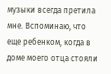музыки всегда претила мне. Вспоминаю, что еще ребенком, когда в доме моего отца стояли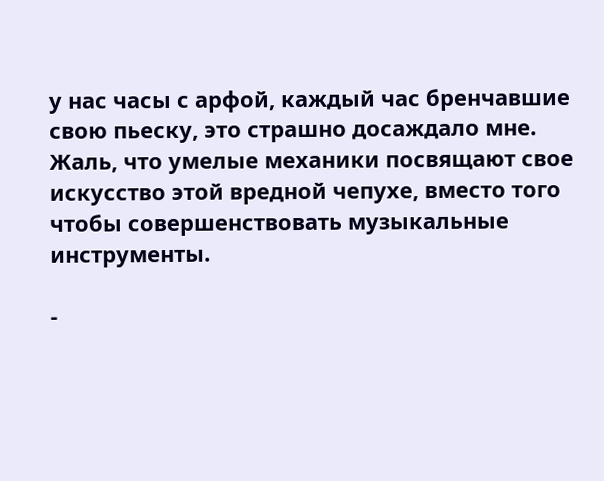у нас часы с арфой, каждый час бренчавшие свою пьеску, это страшно досаждало мне. Жаль, что умелые механики посвящают свое искусство этой вредной чепухе, вместо того чтобы совершенствовать музыкальные инструменты.

-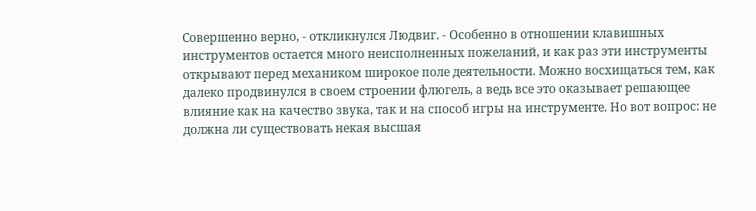Совершенно верно, - откликнулся Людвиг. - Особенно в отношении клавишных инструментов остается много неисполненных пожеланий, и как раз эти инструменты открывают перед механиком широкое поле деятельности. Можно восхищаться тем, как далеко продвинулся в своем строении флюгель, а ведь все это оказывает решающее влияние как на качество звука, так и на способ игры на инструменте. Но вот вопрос: не должна ли существовать некая высшая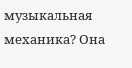музыкальная механика? Она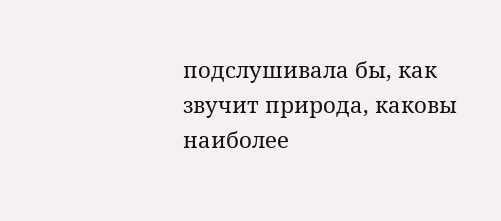подслушивала бы, как звучит природа, каковы наиболее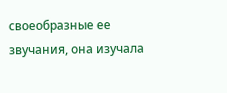своеобразные ее звучания, она изучала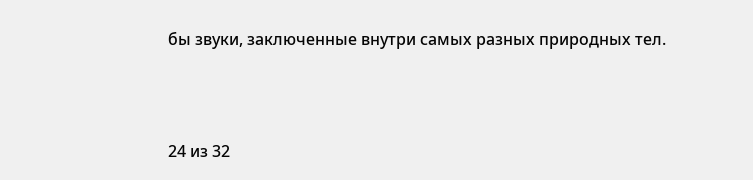бы звуки, заключенные внутри самых разных природных тел.



24 из 32